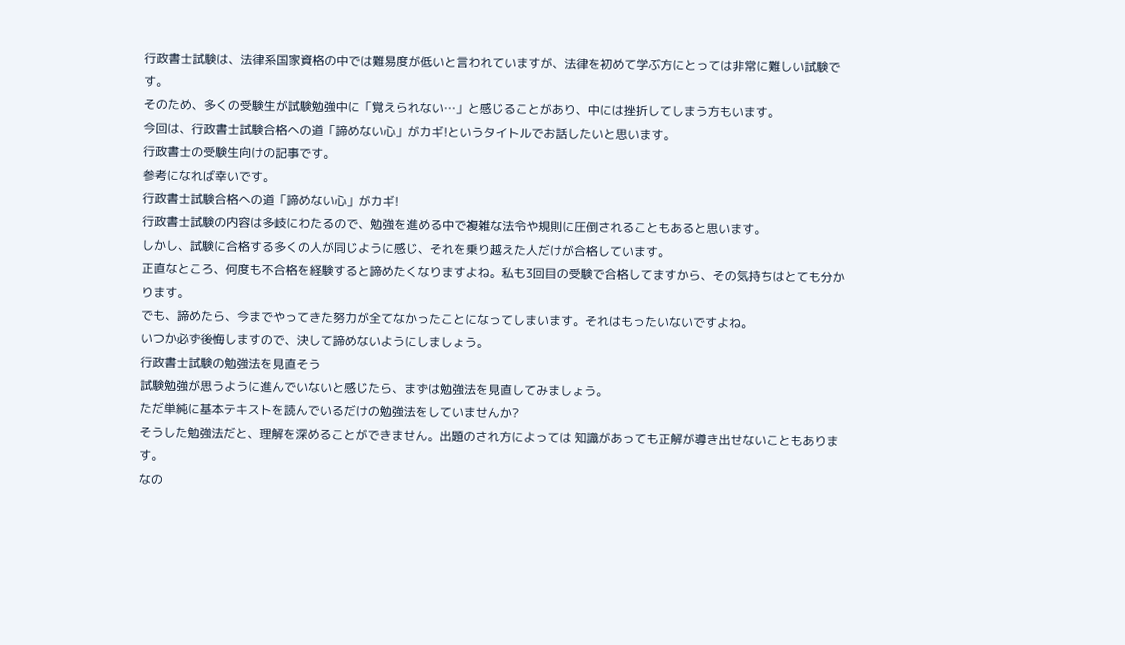行政書士試験は、法律系国家資格の中では難易度が低いと言われていますが、法律を初めて学ぶ方にとっては非常に難しい試験です。
そのため、多くの受験生が試験勉強中に「覚えられない…」と感じることがあり、中には挫折してしまう方もいます。
今回は、行政書士試験合格への道「諦めない心」がカギ!というタイトルでお話したいと思います。
行政書士の受験生向けの記事です。
参考になれば幸いです。
行政書士試験合格への道「諦めない心」がカギ!
行政書士試験の内容は多岐にわたるので、勉強を進める中で複雑な法令や規則に圧倒されることもあると思います。
しかし、試験に合格する多くの人が同じように感じ、それを乗り越えた人だけが合格しています。
正直なところ、何度も不合格を経験すると諦めたくなりますよね。私も3回目の受験で合格してますから、その気持ちはとても分かります。
でも、諦めたら、今までやってきた努力が全てなかったことになってしまいます。それはもったいないですよね。
いつか必ず後悔しますので、決して諦めないようにしましょう。
行政書士試験の勉強法を見直そう
試験勉強が思うように進んでいないと感じたら、まずは勉強法を見直してみましょう。
ただ単純に基本テキストを読んでいるだけの勉強法をしていませんか?
そうした勉強法だと、理解を深めることができません。出題のされ方によっては 知識があっても正解が導き出せないこともあります。
なの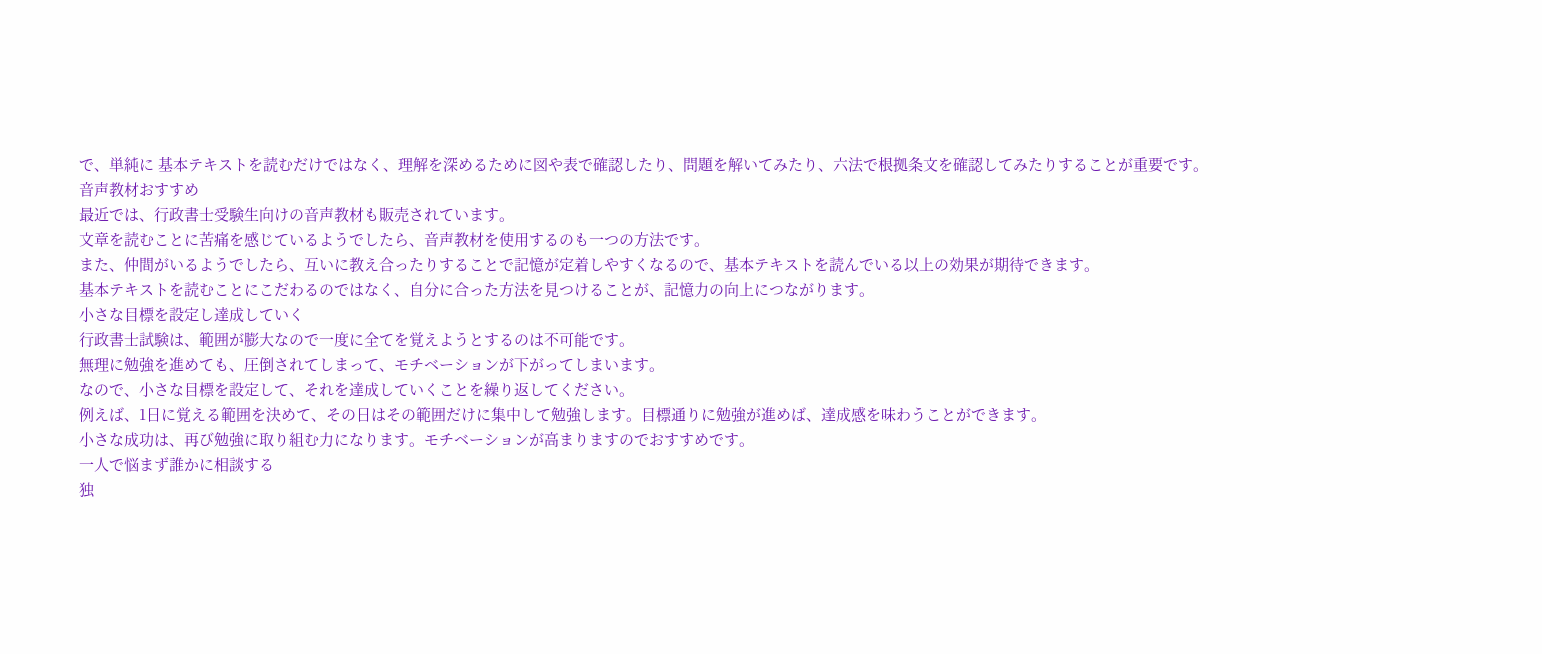で、単純に 基本テキストを読むだけではなく、理解を深めるために図や表で確認したり、問題を解いてみたり、六法で根拠条文を確認してみたりすることが重要です。
音声教材おすすめ
最近では、行政書士受験生向けの音声教材も販売されています。
文章を読むことに苦痛を感じているようでしたら、音声教材を使用するのも一つの方法です。
また、仲間がいるようでしたら、互いに教え合ったりすることで記憶が定着しやすくなるので、基本テキストを読んでいる以上の効果が期待できます。
基本テキストを読むことにこだわるのではなく、自分に合った方法を見つけることが、記憶力の向上につながります。
小さな目標を設定し達成していく
行政書士試験は、範囲が膨大なので一度に全てを覚えようとするのは不可能です。
無理に勉強を進めても、圧倒されてしまって、モチベーションが下がってしまいます。
なので、小さな目標を設定して、それを達成していくことを繰り返してください。
例えば、1日に覚える範囲を決めて、その日はその範囲だけに集中して勉強します。目標通りに勉強が進めば、達成感を味わうことができます。
小さな成功は、再び勉強に取り組む力になります。モチベーションが高まりますのでおすすめです。
一人で悩まず誰かに相談する
独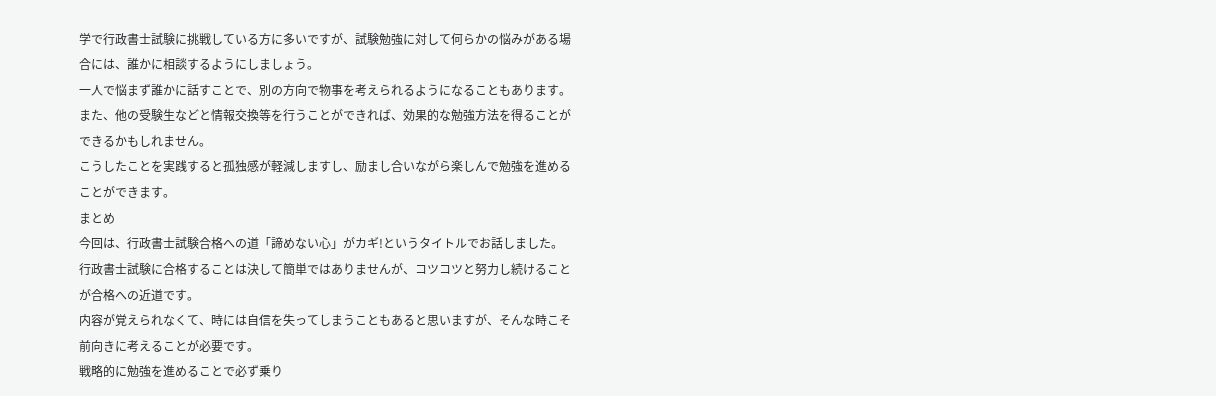学で行政書士試験に挑戦している方に多いですが、試験勉強に対して何らかの悩みがある場合には、誰かに相談するようにしましょう。
一人で悩まず誰かに話すことで、別の方向で物事を考えられるようになることもあります。
また、他の受験生などと情報交換等を行うことができれば、効果的な勉強方法を得ることができるかもしれません。
こうしたことを実践すると孤独感が軽減しますし、励まし合いながら楽しんで勉強を進めることができます。
まとめ
今回は、行政書士試験合格への道「諦めない心」がカギ!というタイトルでお話しました。
行政書士試験に合格することは決して簡単ではありませんが、コツコツと努力し続けることが合格への近道です。
内容が覚えられなくて、時には自信を失ってしまうこともあると思いますが、そんな時こそ前向きに考えることが必要です。
戦略的に勉強を進めることで必ず乗り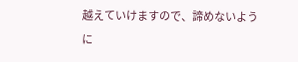越えていけますので、諦めないように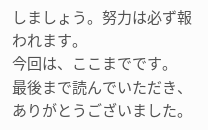しましょう。努力は必ず報われます。
今回は、ここまでです。
最後まで読んでいただき、ありがとうございました。